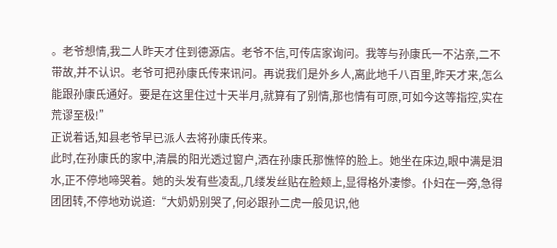。老爷想情,我二人昨天才住到德源店。老爷不信,可传店家询问。我等与孙康氏一不沾亲,二不带故,并不认识。老爷可把孙康氏传来讯问。再说我们是外乡人,离此地千八百里,昨天才来,怎么能跟孙康氏通好。要是在这里住过十天半月,就算有了别情,那也情有可原,可如今这等指控,实在荒谬至极!”
正说着话,知县老爷早已派人去将孙康氏传来。
此时,在孙康氏的家中,清晨的阳光透过窗户,洒在孙康氏那憔悴的脸上。她坐在床边,眼中满是泪水,正不停地啼哭着。她的头发有些凌乱,几缕发丝贴在脸颊上,显得格外凄惨。仆妇在一旁,急得团团转,不停地劝说道:“大奶奶别哭了,何必跟孙二虎一般见识,他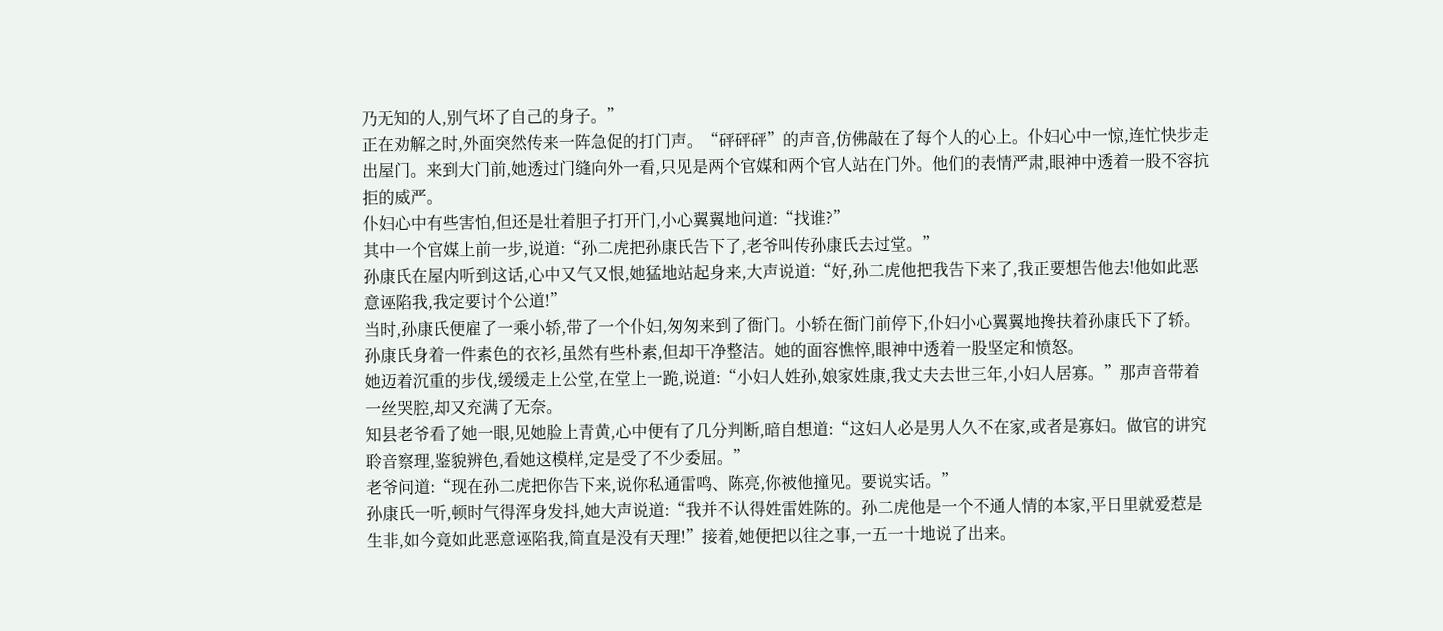乃无知的人,别气坏了自己的身子。”
正在劝解之时,外面突然传来一阵急促的打门声。“砰砰砰”的声音,仿佛敲在了每个人的心上。仆妇心中一惊,连忙快步走出屋门。来到大门前,她透过门缝向外一看,只见是两个官媒和两个官人站在门外。他们的表情严肃,眼神中透着一股不容抗拒的威严。
仆妇心中有些害怕,但还是壮着胆子打开门,小心翼翼地问道:“找谁?”
其中一个官媒上前一步,说道:“孙二虎把孙康氏告下了,老爷叫传孙康氏去过堂。”
孙康氏在屋内听到这话,心中又气又恨,她猛地站起身来,大声说道:“好,孙二虎他把我告下来了,我正要想告他去!他如此恶意诬陷我,我定要讨个公道!”
当时,孙康氏便雇了一乘小轿,带了一个仆妇,匆匆来到了衙门。小轿在衙门前停下,仆妇小心翼翼地搀扶着孙康氏下了轿。孙康氏身着一件素色的衣衫,虽然有些朴素,但却干净整洁。她的面容憔悴,眼神中透着一股坚定和愤怒。
她迈着沉重的步伐,缓缓走上公堂,在堂上一跪,说道:“小妇人姓孙,娘家姓康,我丈夫去世三年,小妇人居寡。”那声音带着一丝哭腔,却又充满了无奈。
知县老爷看了她一眼,见她脸上青黄,心中便有了几分判断,暗自想道:“这妇人必是男人久不在家,或者是寡妇。做官的讲究聆音察理,鉴貌辨色,看她这模样,定是受了不少委屈。”
老爷问道:“现在孙二虎把你告下来,说你私通雷鸣、陈亮,你被他撞见。要说实话。”
孙康氏一听,顿时气得浑身发抖,她大声说道:“我并不认得姓雷姓陈的。孙二虎他是一个不通人情的本家,平日里就爱惹是生非,如今竟如此恶意诬陷我,简直是没有天理!”接着,她便把以往之事,一五一十地说了出来。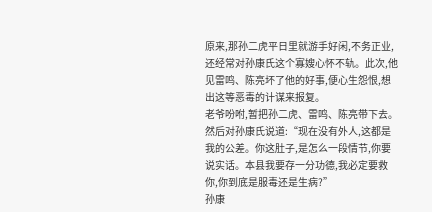原来,那孙二虎平日里就游手好闲,不务正业,还经常对孙康氏这个寡嫂心怀不轨。此次,他见雷鸣、陈亮坏了他的好事,便心生怨恨,想出这等恶毒的计谋来报复。
老爷吩咐,暂把孙二虎、雷鸣、陈亮带下去。然后对孙康氏说道:“现在没有外人,这都是我的公差。你这肚子,是怎么一段情节,你要说实话。本县我要存一分功德,我必定要救你,你到底是服毒还是生病?”
孙康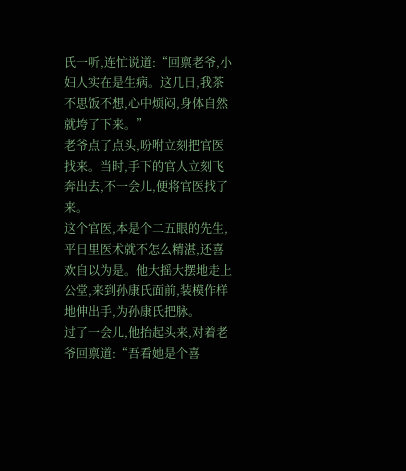氏一听,连忙说道:“回禀老爷,小妇人实在是生病。这几日,我茶不思饭不想,心中烦闷,身体自然就垮了下来。”
老爷点了点头,吩咐立刻把官医找来。当时,手下的官人立刻飞奔出去,不一会儿,便将官医找了来。
这个官医,本是个二五眼的先生,平日里医术就不怎么精湛,还喜欢自以为是。他大摇大摆地走上公堂,来到孙康氏面前,装模作样地伸出手,为孙康氏把脉。
过了一会儿,他抬起头来,对着老爷回禀道:“吾看她是个喜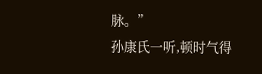脉。”
孙康氏一听,顿时气得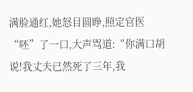满脸通红,她怒目圆睁,照定官医“呸”了一口,大声骂道:“你满口胡说!我丈夫已然死了三年,我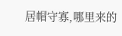居帽守寡,哪里来的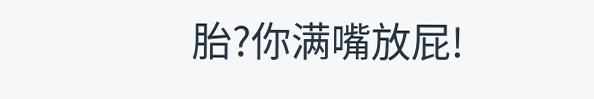胎?你满嘴放屁!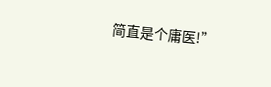简直是个庸医!”